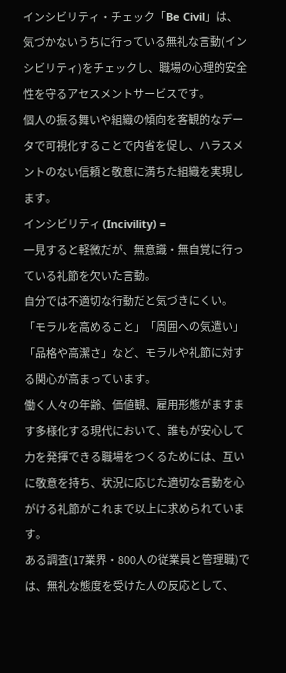インシビリティ・チェック「Be Civil」は、気づかないうちに行っている無礼な言動(インシビリティ)をチェックし、職場の心理的安全性を守るアセスメントサービスです。
個人の振る舞いや組織の傾向を客観的なデータで可視化することで内省を促し、ハラスメントのない信頼と敬意に満ちた組織を実現します。
インシビリティ (Incivility) =
一見すると軽微だが、無意識・無自覚に行っている礼節を欠いた言動。
自分では不適切な行動だと気づきにくい。
「モラルを高めること」「周囲への気遣い」「品格や高潔さ」など、モラルや礼節に対する関心が高まっています。
働く人々の年齢、価値観、雇用形態がますます多様化する現代において、誰もが安心して力を発揮できる職場をつくるためには、互いに敬意を持ち、状況に応じた適切な言動を心がける礼節がこれまで以上に求められています。
ある調査(17業界・800人の従業員と管理職)では、無礼な態度を受けた人の反応として、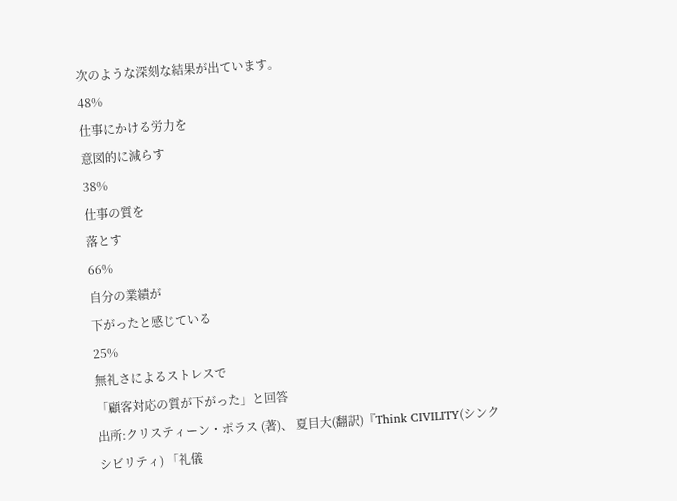次のような深刻な結果が出ています。
48%
仕事にかける労力を
意図的に減らす
38%
仕事の質を
落とす
66%
自分の業績が
下がったと感じている
25%
無礼さによるストレスで
「顧客対応の質が下がった」と回答
出所:クリスティーン・ポラス (著)、 夏目大(翻訳)『Think CIVILITY(シンク シビリティ) 「礼儀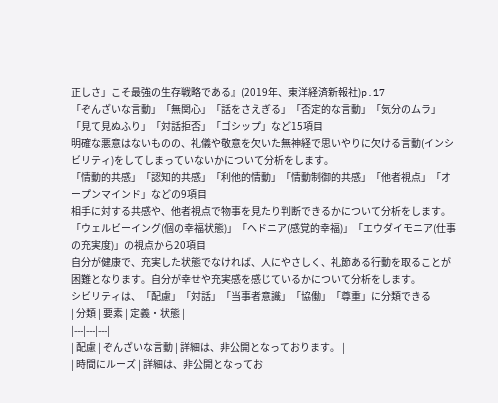正しさ」こそ最強の生存戦略である』(2019年、東洋経済新報社)p.17
「ぞんざいな言動」「無関心」「話をさえぎる」「否定的な言動」「気分のムラ」「見て見ぬふり」「対話拒否」「ゴシップ」など15項目
明確な悪意はないものの、礼儀や敬意を欠いた無神経で思いやりに欠ける言動(インシビリティ)をしてしまっていないかについて分析をします。
「情動的共感」「認知的共感」「利他的情動」「情動制御的共感」「他者視点」「オープンマインド」などの9項目
相手に対する共感や、他者視点で物事を見たり判断できるかについて分析をします。
「ウェルビーイング(個の幸福状態)」「ヘドニア(感覚的幸福)」「エウダイモニア(仕事の充実度)」の視点から20項目
自分が健康で、充実した状態でなければ、人にやさしく、礼節ある行動を取ることが困難となります。自分が幸せや充実感を感じているかについて分析をします。
シビリティは、「配慮」「対話」「当事者意識」「協働」「尊重」に分類できる
| 分類 | 要素 | 定義・状態 |
|---|---|---|
| 配慮 | ぞんざいな言動 | 詳細は、非公開となっております。 |
| 時間にルーズ | 詳細は、非公開となってお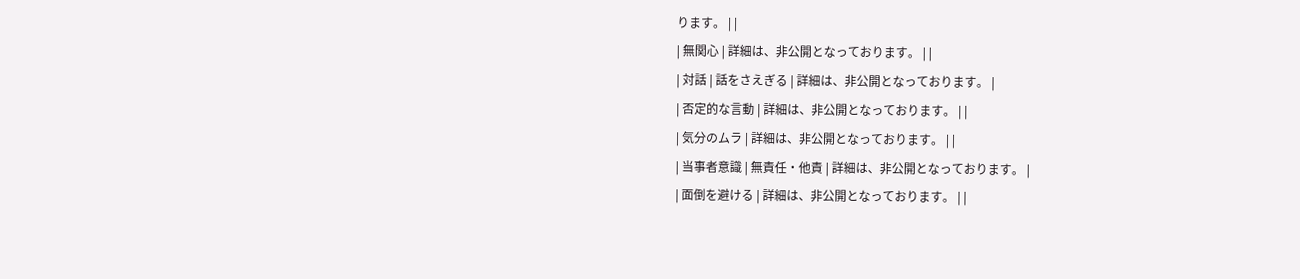ります。 | |
| 無関心 | 詳細は、非公開となっております。 | |
| 対話 | 話をさえぎる | 詳細は、非公開となっております。 |
| 否定的な言動 | 詳細は、非公開となっております。 | |
| 気分のムラ | 詳細は、非公開となっております。 | |
| 当事者意識 | 無責任・他責 | 詳細は、非公開となっております。 |
| 面倒を避ける | 詳細は、非公開となっております。 | |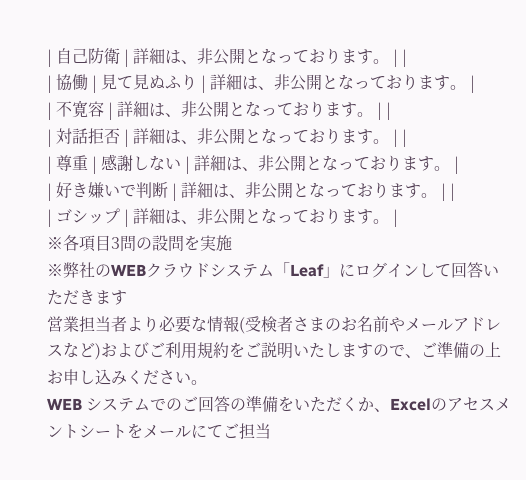| 自己防衛 | 詳細は、非公開となっております。 | |
| 協働 | 見て見ぬふり | 詳細は、非公開となっております。 |
| 不寛容 | 詳細は、非公開となっております。 | |
| 対話拒否 | 詳細は、非公開となっております。 | |
| 尊重 | 感謝しない | 詳細は、非公開となっております。 |
| 好き嫌いで判断 | 詳細は、非公開となっております。 | |
| ゴシップ | 詳細は、非公開となっております。 |
※各項目3問の設問を実施
※弊社のWEBクラウドシステム「Leaf」にログインして回答いただきます
営業担当者より必要な情報(受検者さまのお名前やメールアドレスなど)およびご利用規約をご説明いたしますので、ご準備の上お申し込みください。
WEB システムでのご回答の準備をいただくか、Excelのアセスメントシートをメールにてご担当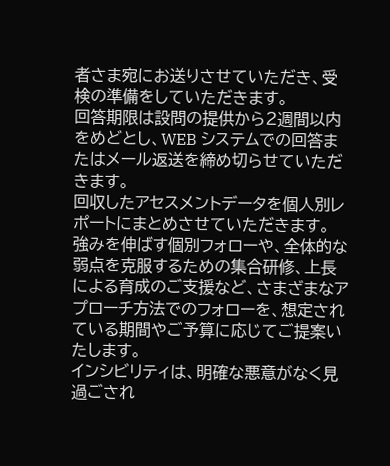者さま宛にお送りさせていただき、受検の準備をしていただきます。
回答期限は設問の提供から2週間以内をめどとし、WEB システムでの回答またはメール返送を締め切らせていただきます。
回収したアセスメントデータを個人別レポートにまとめさせていただきます。
強みを伸ばす個別フォローや、全体的な弱点を克服するための集合研修、上長による育成のご支援など、さまざまなアプローチ方法でのフォローを、想定されている期間やご予算に応じてご提案いたします。
インシビリティは、明確な悪意がなく見過ごされ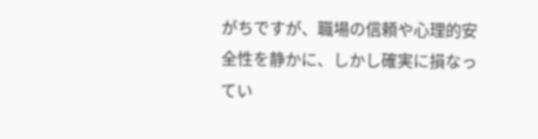がちですが、職場の信頼や心理的安全性を静かに、しかし確実に損なってい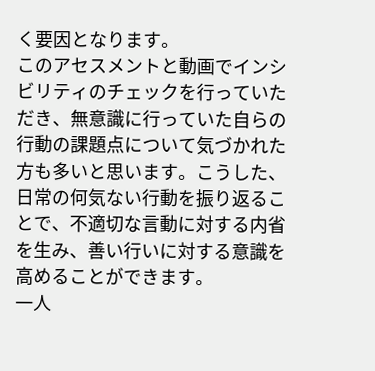く要因となります。
このアセスメントと動画でインシビリティのチェックを行っていただき、無意識に行っていた自らの行動の課題点について気づかれた方も多いと思います。こうした、日常の何気ない行動を振り返ることで、不適切な言動に対する内省を生み、善い行いに対する意識を高めることができます。
一人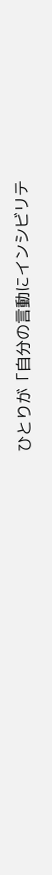ひとりが「自分の言動にインシビリテ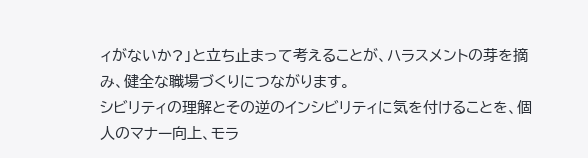ィがないか?」と立ち止まって考えることが、ハラスメントの芽を摘み、健全な職場づくりにつながります。
シビリティの理解とその逆のインシビリティに気を付けることを、個人のマナー向上、モラ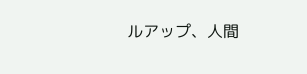ルアップ、人間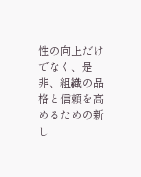性の向上だけでなく、是非、組織の品格と信頼を高めるための新し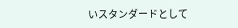いスタンダードとして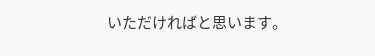いただければと思います。